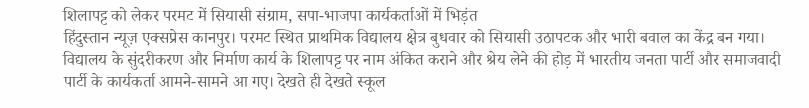शिलापट्ट को लेकर परमट में सियासी संग्राम, सपा-भाजपा कार्यकर्ताओं में भिड़ंत
हिंदुस्तान न्यूज़ एक्सप्रेस कानपुर। परमट स्थित प्राथमिक विद्यालय क्षेत्र बुधवार को सियासी उठापटक और भारी बवाल का केंद्र बन गया। विद्यालय के सुंदरीकरण और निर्माण कार्य के शिलापट्ट पर नाम अंकित कराने और श्रेय लेने की होड़ में भारतीय जनता पार्टी और समाजवादी पार्टी के कार्यकर्ता आमने-सामने आ गए। देखते ही देखते स्कूल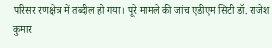परिसर रणक्षेत्र में तब्दील हो गया। पूरे मामले की जांच एडीएम सिटी डॉ. राजेश कुमार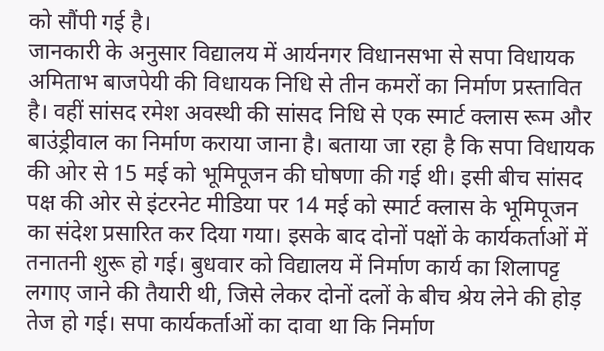को सौंपी गई है।
जानकारी के अनुसार विद्यालय में आर्यनगर विधानसभा से सपा विधायक अमिताभ बाजपेयी की विधायक निधि से तीन कमरों का निर्माण प्रस्तावित है। वहीं सांसद रमेश अवस्थी की सांसद निधि से एक स्मार्ट क्लास रूम और बाउंड्रीवाल का निर्माण कराया जाना है। बताया जा रहा है कि सपा विधायक की ओर से 15 मई को भूमिपूजन की घोषणा की गई थी। इसी बीच सांसद पक्ष की ओर से इंटरनेट मीडिया पर 14 मई को स्मार्ट क्लास के भूमिपूजन का संदेश प्रसारित कर दिया गया। इसके बाद दोनों पक्षों के कार्यकर्ताओं में तनातनी शुरू हो गई। बुधवार को विद्यालय में निर्माण कार्य का शिलापट्ट लगाए जाने की तैयारी थी, जिसे लेकर दोनों दलों के बीच श्रेय लेने की होड़ तेज हो गई। सपा कार्यकर्ताओं का दावा था कि निर्माण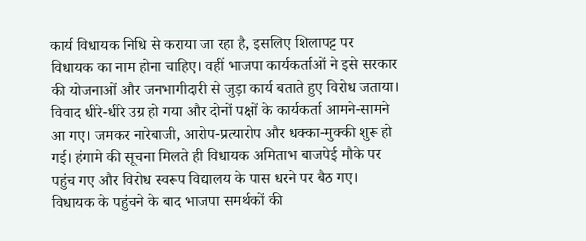कार्य विधायक निधि से कराया जा रहा है, इसलिए शिलापट्ट पर विधायक का नाम होना चाहिए। वहीं भाजपा कार्यकर्ताओं ने इसे सरकार की योजनाओं और जनभागीदारी से जुड़ा कार्य बताते हुए विरोध जताया। विवाद धीरे-धीरे उग्र हो गया और दोनों पक्षों के कार्यकर्ता आमने-सामने आ गए। जमकर नारेबाजी, आरोप-प्रत्यारोप और धक्का-मुक्की शुरू हो गई। हंगामे की सूचना मिलते ही विधायक अमिताभ बाजपेई मौके पर पहुंच गए और विरोध स्वरूप विद्यालय के पास धरने पर बैठ गए। विधायक के पहुंचने के बाद भाजपा समर्थकों की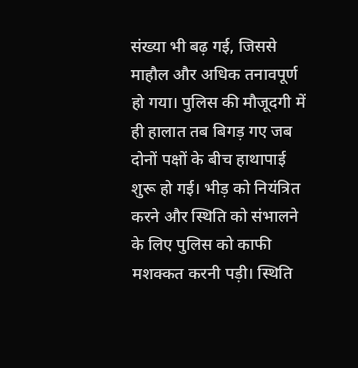संख्या भी बढ़ गई, जिससे माहौल और अधिक तनावपूर्ण हो गया। पुलिस की मौजूदगी में ही हालात तब बिगड़ गए जब दोनों पक्षों के बीच हाथापाई शुरू हो गई। भीड़ को नियंत्रित करने और स्थिति को संभालने के लिए पुलिस को काफी मशक्कत करनी पड़ी। स्थिति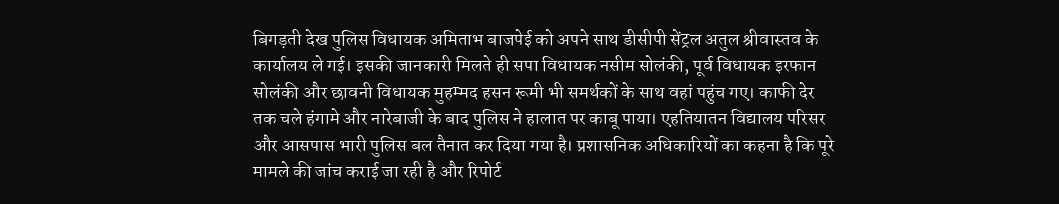बिगड़ती देख पुलिस विधायक अमिताभ बाजपेई को अपने साथ डीसीपी सेंट्रल अतुल श्रीवास्तव के कार्यालय ले गई। इसकी जानकारी मिलते ही सपा विधायक नसीम सोलंकी, पूर्व विधायक इरफान सोलंकी और छावनी विधायक मुहम्मद हसन रूमी भी समर्थकों के साथ वहां पहुंच गए। काफी देर तक चले हंगामे और नारेबाजी के बाद पुलिस ने हालात पर काबू पाया। एहतियातन विद्यालय परिसर और आसपास भारी पुलिस बल तैनात कर दिया गया है। प्रशासनिक अधिकारियों का कहना है कि पूरे मामले की जांच कराई जा रही है और रिपोर्ट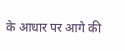के आधार पर आगे की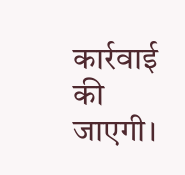कार्रवाई की जाएगी।